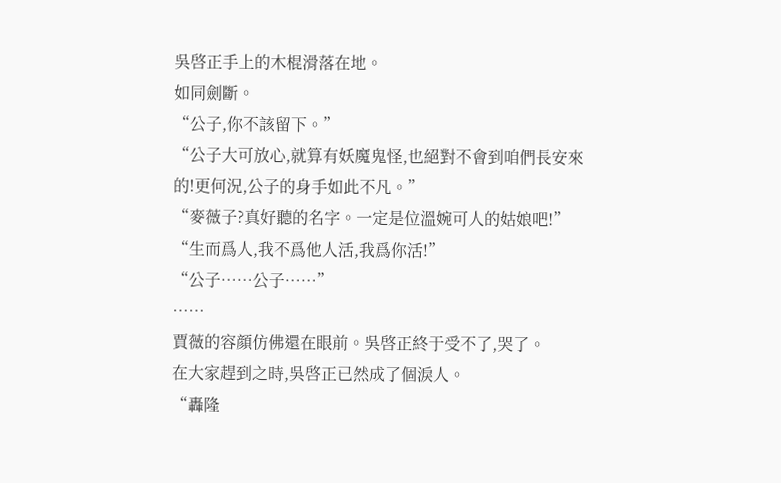吳啓正手上的木棍滑落在地。
如同劍斷。
“公子,你不該留下。”
“公子大可放心,就算有妖魔鬼怪,也絕對不會到咱們長安來的!更何況,公子的身手如此不凡。”
“麥薇子?真好聽的名字。一定是位溫婉可人的姑娘吧!”
“生而爲人,我不爲他人活,我爲你活!”
“公子……公子……”
……
賈薇的容顔仿佛還在眼前。吳啓正終于受不了,哭了。
在大家趕到之時,吳啓正已然成了個淚人。
“轟隆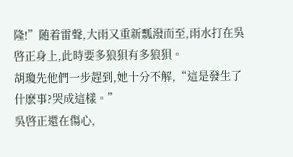隆!”随着雷聲,大雨又重新瓢潑而至,雨水打在吳啓正身上,此時要多狼狽有多狼狽。
胡瓊先他們一步趕到,她十分不解,“這是發生了什麽事?哭成這樣。”
吳啓正還在傷心,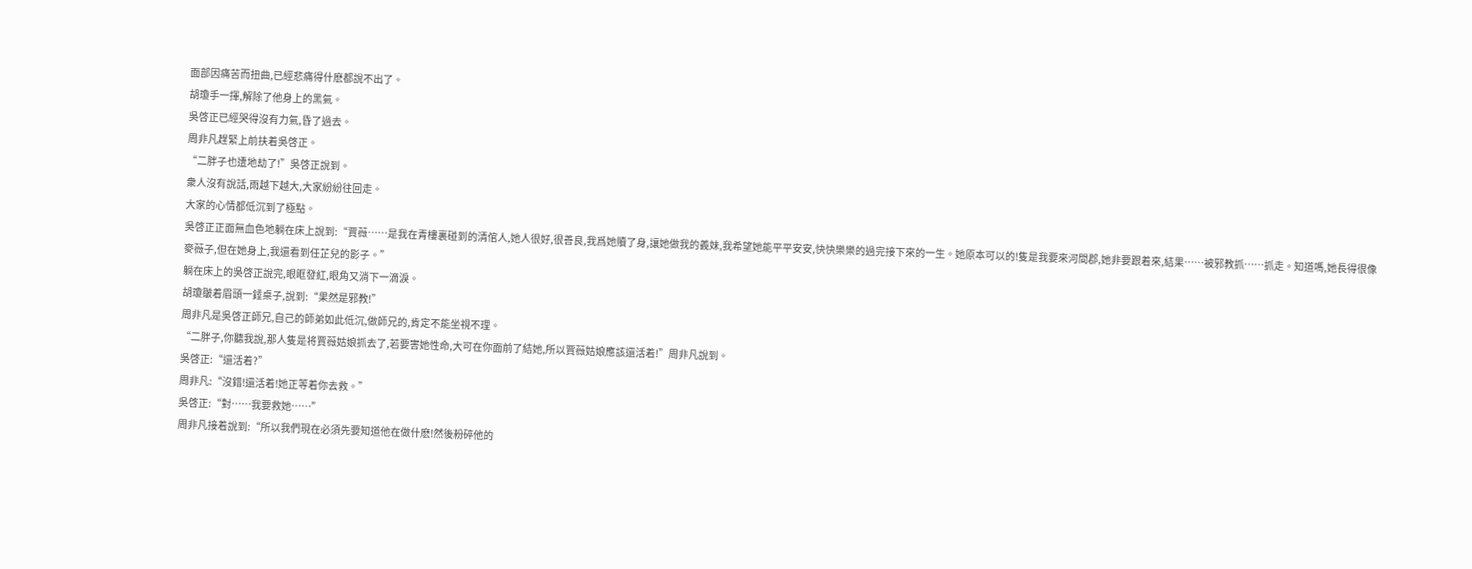面部因痛苦而扭曲,已經悲痛得什麽都說不出了。
胡瓊手一揮,解除了他身上的黑氣。
吳啓正已經哭得沒有力氣,昏了過去。
周非凡趕緊上前扶着吳啓正。
“二胖子也遭地劫了!”吳啓正說到。
衆人沒有說話,雨越下越大,大家紛紛往回走。
大家的心情都低沉到了極點。
吳啓正正面無血色地躺在床上說到:“賈薇……是我在青樓裏碰到的清倌人,她人很好,很善良,我爲她贖了身,讓她做我的義妹,我希望她能平平安安,快快樂樂的過完接下來的一生。她原本可以的!隻是我要來河間郡,她非要跟着來,結果……被邪教抓……抓走。知道嗎,她長得很像麥薇子,但在她身上,我還看到任芷兒的影子。”
躺在床上的吳啓正說完,眼眶發紅,眼角又淌下一滴淚。
胡瓊皺着眉頭一錘桌子,說到:“果然是邪教!”
周非凡是吳啓正師兄,自己的師弟如此低沉,做師兄的,肯定不能坐視不理。
“二胖子,你聽我說,那人隻是将賈薇姑娘抓去了,若要害她性命,大可在你面前了結她,所以賈薇姑娘應該還活着!”周非凡說到。
吳啓正:“還活着?”
周非凡:“沒錯!還活着!她正等着你去救。”
吳啓正:“對……我要救她……”
周非凡接着說到:“所以我們現在必須先要知道他在做什麽!然後粉碎他的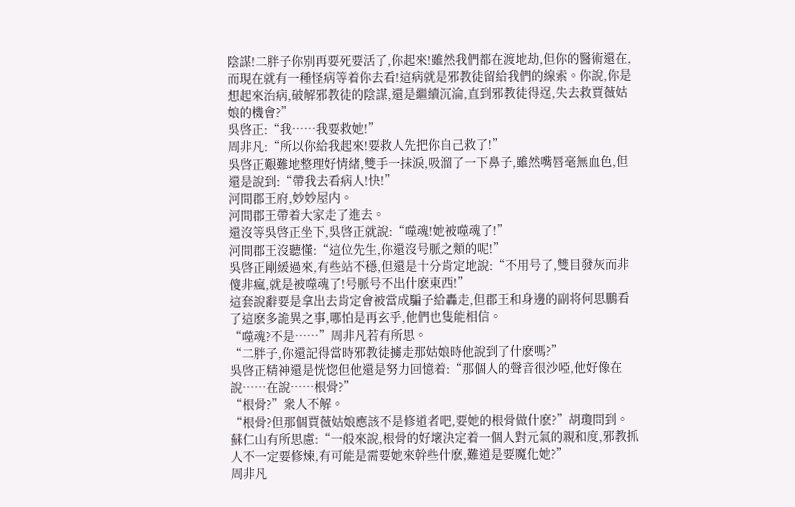陰謀!二胖子你别再要死要活了,你起來!雖然我們都在渡地劫,但你的醫術還在,而現在就有一種怪病等着你去看!這病就是邪教徒留給我們的線索。你說,你是想起來治病,破解邪教徒的陰謀,還是繼續沉淪,直到邪教徒得逞,失去救賈薇姑娘的機會?”
吳啓正:“我……我要救她!”
周非凡:“所以你給我起來!要救人先把你自己救了!”
吳啓正艱難地整理好情緒,雙手一抹淚,吸溜了一下鼻子,雖然嘴唇毫無血色,但還是說到:“帶我去看病人!快!”
河間郡王府,妙妙屋内。
河間郡王帶着大家走了進去。
還沒等吳啓正坐下,吳啓正就說:“噬魂!她被噬魂了!”
河間郡王沒聽懂:“這位先生,你還沒号脈之類的呢!”
吳啓正剛緩過來,有些站不穩,但還是十分肯定地說:“不用号了,雙目發灰而非傻非瘋,就是被噬魂了!号脈号不出什麽東西!”
這套說辭要是拿出去肯定會被當成騙子給轟走,但郡王和身邊的副将何思鵬看了這麽多詭異之事,哪怕是再玄乎,他們也隻能相信。
“噬魂?不是……”周非凡若有所思。
“二胖子,你還記得當時邪教徒擄走那姑娘時他說到了什麽嗎?”
吳啓正精神還是恍惚但他還是努力回憶着:“那個人的聲音很沙啞,他好像在說……在說……根骨?”
“根骨?”衆人不解。
“根骨?但那個賈薇姑娘應該不是修道者吧,要她的根骨做什麽?”胡瓊問到。
蘇仁山有所思慮:“一般來說,根骨的好壞決定着一個人對元氣的親和度,邪教抓人不一定要修煉,有可能是需要她來幹些什麽,難道是要魔化她?”
周非凡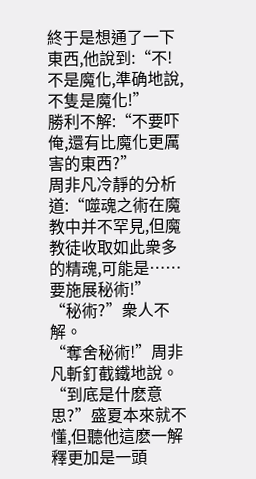終于是想通了一下東西,他說到:“不!不是魔化,準确地說,不隻是魔化!”
勝利不解:“不要吓俺,還有比魔化更厲害的東西?”
周非凡冷靜的分析道:“噬魂之術在魔教中并不罕見,但魔教徒收取如此衆多的精魂,可能是……要施展秘術!”
“秘術?”衆人不解。
“奪舍秘術!”周非凡斬釘截鐵地說。
“到底是什麽意思?”盛夏本來就不懂,但聽他這麽一解釋更加是一頭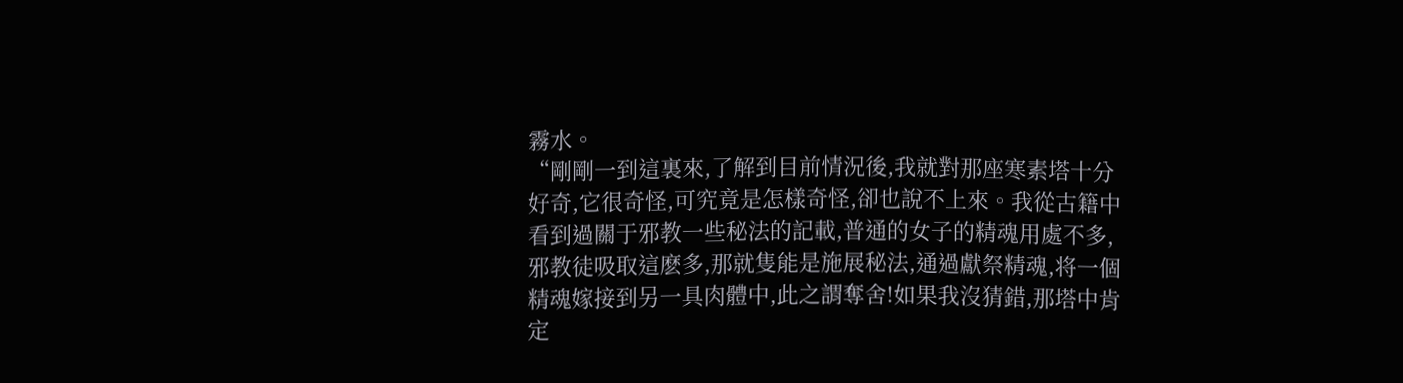霧水。
“剛剛一到這裏來,了解到目前情況後,我就對那座寒素塔十分好奇,它很奇怪,可究竟是怎樣奇怪,卻也說不上來。我從古籍中看到過關于邪教一些秘法的記載,普通的女子的精魂用處不多,邪教徒吸取這麽多,那就隻能是施展秘法,通過獻祭精魂,将一個精魂嫁接到另一具肉體中,此之謂奪舍!如果我沒猜錯,那塔中肯定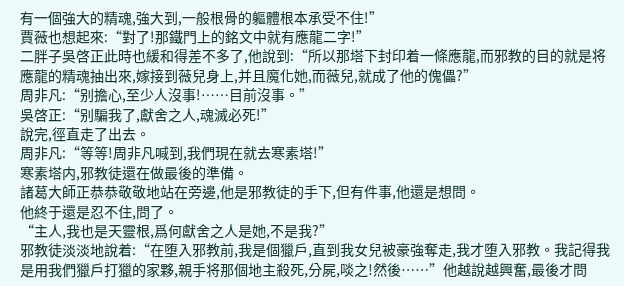有一個強大的精魂,強大到,一般根骨的軀體根本承受不住!”
賈薇也想起來:“對了!那鐵門上的銘文中就有應龍二字!”
二胖子吳啓正此時也緩和得差不多了,他說到:“所以那塔下封印着一條應龍,而邪教的目的就是将應龍的精魂抽出來,嫁接到薇兒身上,并且魔化她,而薇兒,就成了他的傀儡?”
周非凡:“别擔心,至少人沒事!……目前沒事。”
吳啓正:“别騙我了,獻舍之人,魂滅必死!”
說完,徑直走了出去。
周非凡:“等等!周非凡喊到,我們現在就去寒素塔!”
寒素塔内,邪教徒還在做最後的準備。
諸葛大師正恭恭敬敬地站在旁邊,他是邪教徒的手下,但有件事,他還是想問。
他終于還是忍不住,問了。
“主人,我也是天靈根,爲何獻舍之人是她,不是我?”
邪教徒淡淡地說着:“在堕入邪教前,我是個獵戶,直到我女兒被豪強奪走,我才堕入邪教。我記得我是用我們獵戶打獵的家夥,親手将那個地主殺死,分屍,啖之!然後……”他越說越興奮,最後才問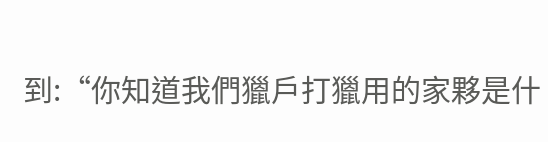到:“你知道我們獵戶打獵用的家夥是什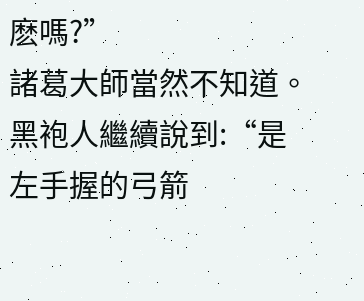麽嗎?”
諸葛大師當然不知道。
黑袍人繼續說到:“是左手握的弓箭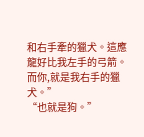和右手牽的獵犬。這應龍好比我左手的弓箭。而你,就是我右手的獵犬。”
“也就是狗。”